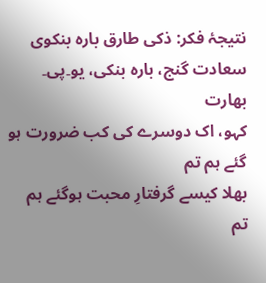نتیجۂ فکر: ذکی طارق بارہ بنکوی
سعادت گنج، بارہ بنکی، یو۔پی۔ بھارت
کہو، اک دوسرے کی کب ضرورت ہو گئے ہم تم
بھلا کیسے گرفتارِ محبت ہوگئے ہم تم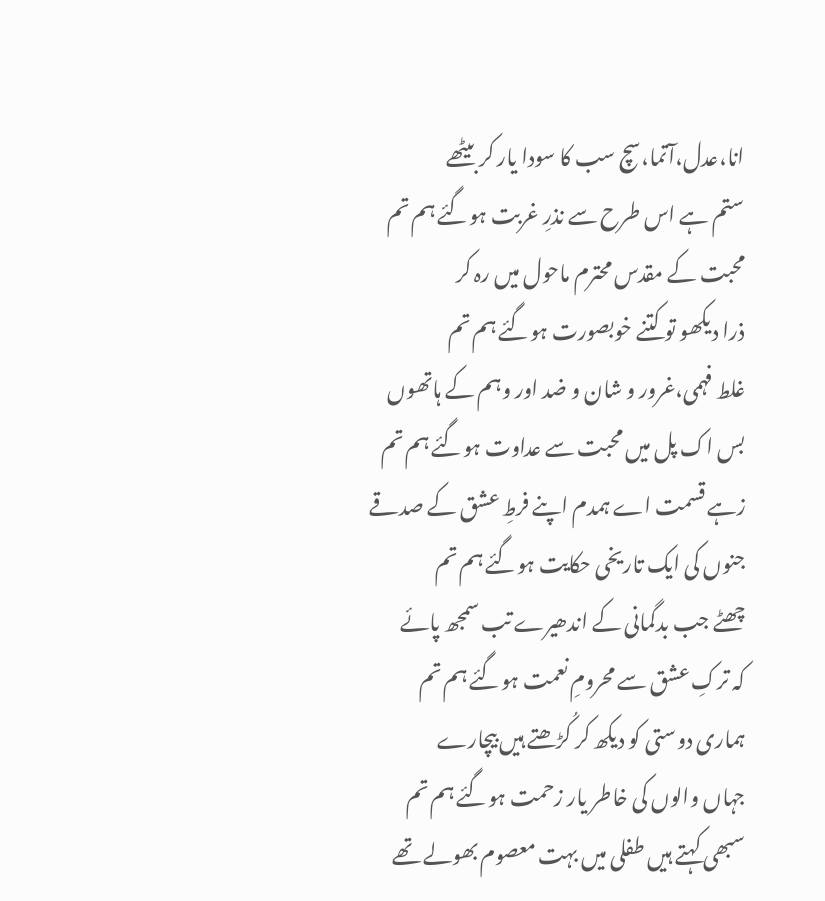انا،عدل،آتما،سچ سب کا سودا یار کر بیٹھے
ستم ہے اس طرح سے نذرِ غربت ہوگئے ہم تم
محبت کے مقدس محترم ماحول میں رہ کر
ذرا دیکھو تو کتنے خوبصورت ہوگئے ہم تم
غلط فہمی،غرور و شان و ضد اور وہم کے ہاتھوں
بس اک پل میں محبت سے عداوت ہوگئے ہم تم
زہے قسمت اے ہمدم اپنے فرطِ عشق کے صدقے
جنوں کی ایک تاریخی حکایت ہوگئے ہم تم
چھٹے جب بدگمانی کے اندھیرے تب سمجھ پائے
کہ ترکِ عشق سے محرومِ نعمت ہوگئے ہم تم
ہماری دوستی کو دیکھ کر کُڑھتے ہیں بیچارے
جہاں والوں کی خاطر یار زحمت ہوگئے ہم تم
سبھی کہتے ہیں طفلی میں بہت معصوم بھولے تھے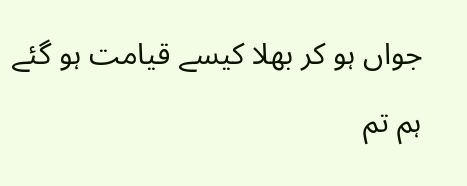جواں ہو کر بھلا کیسے قیامت ہو گئے ہم تم